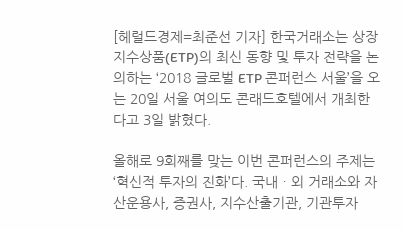[헤럴드경제=최준선 기자] 한국거래소는 상장지수상품(ETP)의 최신 동향 및 투자 전략을 논의하는 ‘2018 글로벌 ETP 콘퍼런스 서울’을 오는 20일 서울 여의도 콘래드호텔에서 개최한다고 3일 밝혔다.

올해로 9회째를 맞는 이번 콘퍼런스의 주제는 ‘혁신적 투자의 진화’다. 국내ㆍ외 거래소와 자산운용사, 증권사, 지수산출기관, 기관투자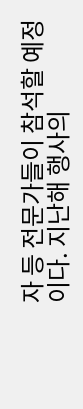자 등 전문가들이 참석할 예정이다. 지난해 행사의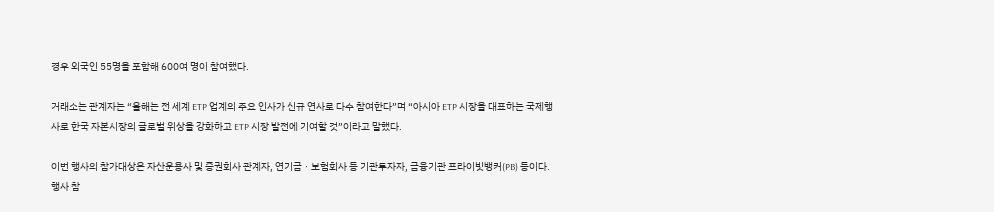경우 외국인 55명을 포함해 600여 명이 참여했다.

거래소는 관계자는 “올해는 전 세계 ETP 업계의 주요 인사가 신규 연사로 다수 참여한다”며 “아시아 ETP 시장을 대표하는 국제행사로 한국 자본시장의 글로벌 위상을 강화하고 ETP 시장 발전에 기여할 것”이라고 말했다.

이번 행사의 참가대상은 자산운용사 및 증권회사 관계자, 연기금ㆍ보험회사 등 기관투자자, 금융기관 프라이빗뱅커(PB) 등이다. 행사 참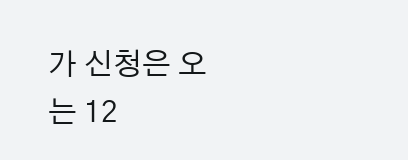가 신청은 오는 12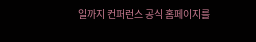일까지 컨퍼런스 공식 홈페이지를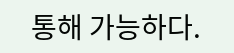통해 가능하다.